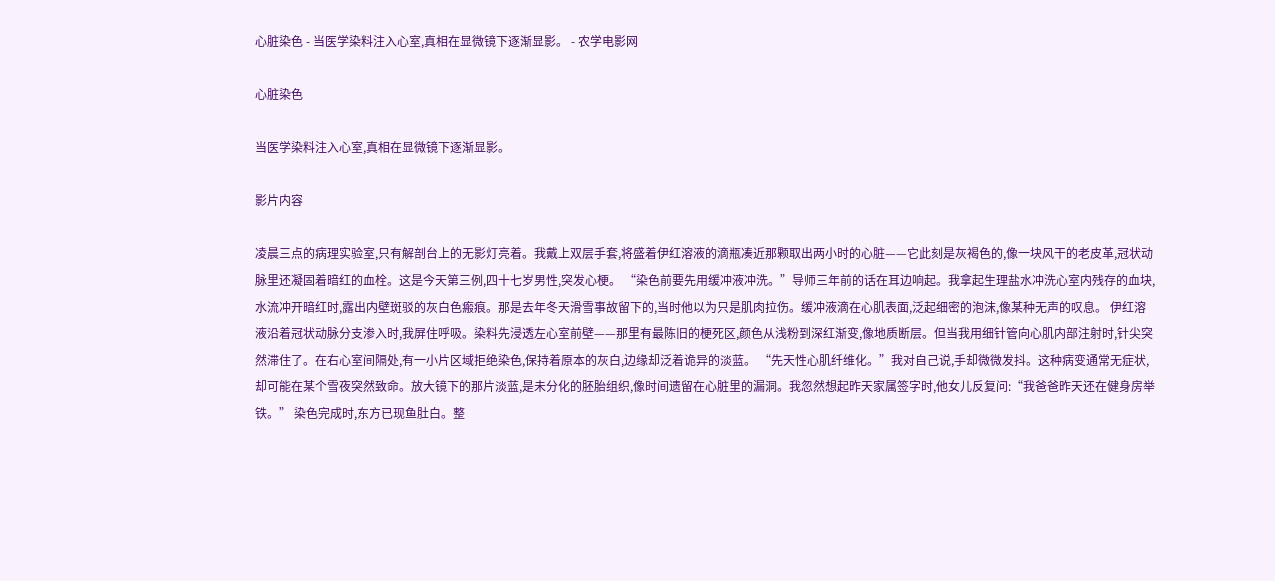心脏染色 - 当医学染料注入心室,真相在显微镜下逐渐显影。 - 农学电影网

心脏染色

当医学染料注入心室,真相在显微镜下逐渐显影。

影片内容

凌晨三点的病理实验室,只有解剖台上的无影灯亮着。我戴上双层手套,将盛着伊红溶液的滴瓶凑近那颗取出两小时的心脏——它此刻是灰褐色的,像一块风干的老皮革,冠状动脉里还凝固着暗红的血栓。这是今天第三例,四十七岁男性,突发心梗。 “染色前要先用缓冲液冲洗。”导师三年前的话在耳边响起。我拿起生理盐水冲洗心室内残存的血块,水流冲开暗红时,露出内壁斑驳的灰白色瘢痕。那是去年冬天滑雪事故留下的,当时他以为只是肌肉拉伤。缓冲液滴在心肌表面,泛起细密的泡沫,像某种无声的叹息。 伊红溶液沿着冠状动脉分支渗入时,我屏住呼吸。染料先浸透左心室前壁——那里有最陈旧的梗死区,颜色从浅粉到深红渐变,像地质断层。但当我用细针管向心肌内部注射时,针尖突然滞住了。在右心室间隔处,有一小片区域拒绝染色,保持着原本的灰白,边缘却泛着诡异的淡蓝。 “先天性心肌纤维化。”我对自己说,手却微微发抖。这种病变通常无症状,却可能在某个雪夜突然致命。放大镜下的那片淡蓝,是未分化的胚胎组织,像时间遗留在心脏里的漏洞。我忽然想起昨天家属签字时,他女儿反复问:“我爸爸昨天还在健身房举铁。” 染色完成时,东方已现鱼肚白。整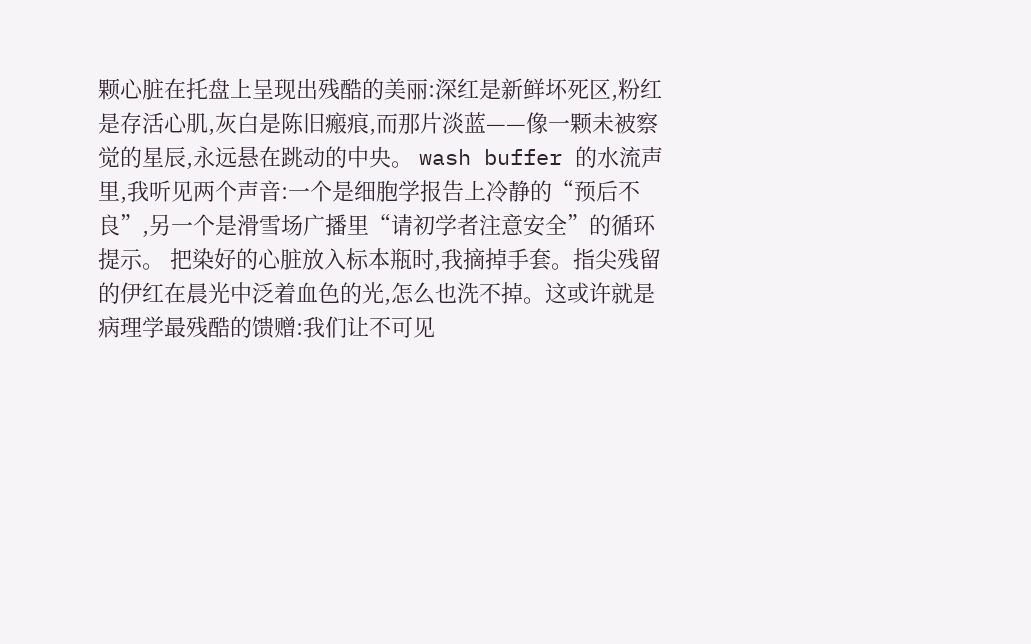颗心脏在托盘上呈现出残酷的美丽:深红是新鲜坏死区,粉红是存活心肌,灰白是陈旧瘢痕,而那片淡蓝——像一颗未被察觉的星辰,永远悬在跳动的中央。 wash buffer 的水流声里,我听见两个声音:一个是细胞学报告上冷静的“预后不良”,另一个是滑雪场广播里“请初学者注意安全”的循环提示。 把染好的心脏放入标本瓶时,我摘掉手套。指尖残留的伊红在晨光中泛着血色的光,怎么也洗不掉。这或许就是病理学最残酷的馈赠:我们让不可见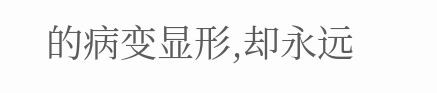的病变显形,却永远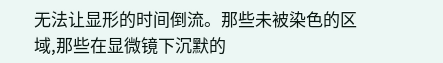无法让显形的时间倒流。那些未被染色的区域,那些在显微镜下沉默的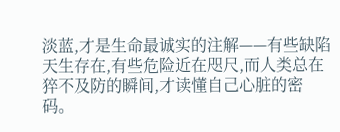淡蓝,才是生命最诚实的注解——有些缺陷天生存在,有些危险近在咫尺,而人类总在猝不及防的瞬间,才读懂自己心脏的密码。